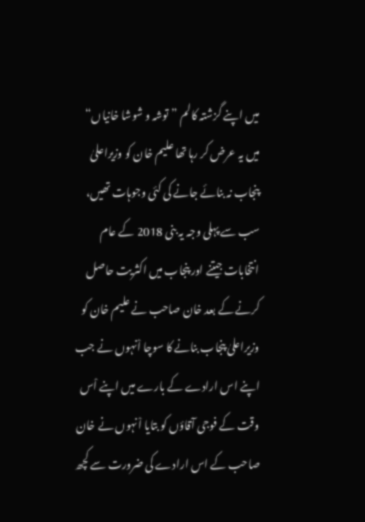میں اپنے گزشتہ کالم ”توشہ و شوشا خانیاں“ میں یہ عرض کر رہا تھا علیم خان کو وزیراعلیٰ پنجاب نہ بنائے جانے کی کئی وجوہات تھیں، سب سے پہلی وجہ یہ بنی 2018 کے عام انتخابات جیتنے اور پنجاب میں اکثریت حاصل کرنے کے بعد خان صاحب نے علیم خان کو وزیراعلیٰ پنجاب بنانے کا سوچا اْنہوں نے جب اپنے اس ارادے کے بارے میں اپنے اْس وقت کے فوجی آقاؤں کو بتایا اْنہوں نے خان صاحب کے اس ارادے کی ضرورت سے کچھ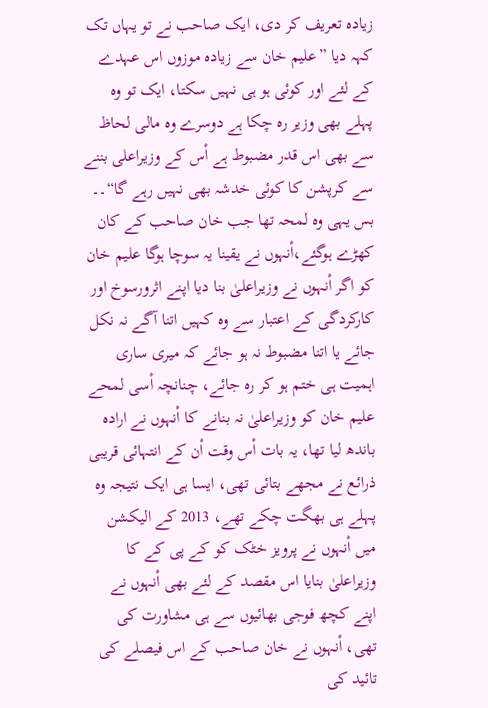زیادہ تعریف کر دی، ایک صاحب نے تو یہاں تک کہہ دیا ”علیم خان سے زیادہ موزوں اس عہدے کے لئے اور کوئی ہو ہی نہیں سکتا، ایک تو وہ پہلے بھی وزیر رہ چکا ہے دوسرے وہ مالی لحاظ سے بھی اس قدر مضبوط ہے اْس کے وزیراعلی بننے سے کرپشن کا کوئی خدشہ بھی نہیں رہے گا“۔۔ بس یہی وہ لمحہ تھا جب خان صاحب کے کان کھڑے ہوگئے،اْنہوں نے یقینا یہ سوچا ہوگا علیم خان کو اگر اْنہوں نے وزیراعلیٰ بنا دیا اپنے اثرورسوخ اور کارکردگی کے اعتبار سے وہ کہیں اتنا آگے نہ نکل جائے یا اتنا مضبوط نہ ہو جائے کہ میری ساری اہمیت ہی ختم ہو کر رہ جائے، چنانچہ اْسی لمحے علیم خان کو وزیراعلیٰ نہ بنانے کا اْنہوں نے ارادہ باندھ لیا تھا، یہ بات اْس وقت اْن کے انتہائی قریبی ذرائع نے مجھے بتائی تھی، ایسا ہی ایک نتیجہ وہ پہلے ہی بھگت چکے تھے، 2013 کے الیکشن میں اْنہوں نے پرویز خٹک کو کے پی کے کا وزیراعلیٰ بنایا اس مقصد کے لئے بھی اْنہوں نے اپنے کچھ فوجی بھائیوں سے ہی مشاورت کی تھی، اْنہوں نے خان صاحب کے اس فیصلے کی تائید کی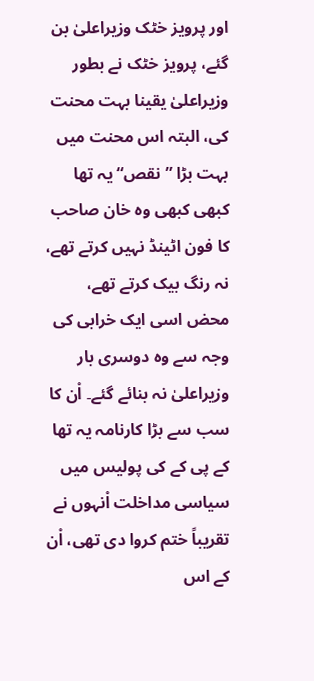اور پرویز خٹک وزیراعلیٰ بن گئے، پرویز خٹک نے بطور وزیراعلیٰ یقینا بہت محنت کی، البتہ اس محنت میں بہت بڑا ”نقص“یہ تھا کبھی کبھی وہ خان صاحب کا فون اٹینڈ نہیں کرتے تھے، نہ رنگ بیک کرتے تھے، محض اسی ایک خرابی کی وجہ سے وہ دوسری بار وزیراعلیٰ نہ بنائے گئے۔ اْن کا سب سے بڑا کارنامہ یہ تھا کے پی کے کی پولیس میں سیاسی مداخلت اْنہوں نے تقریباً ختم کروا دی تھی، اْن کے اس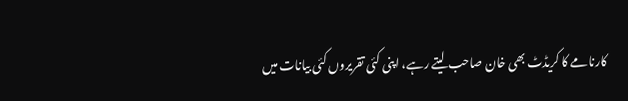کارنامے کا کریڈٹ بھی خان صاحب لیتے رہے، اپنی کئی تقریروں کئی بیانات میں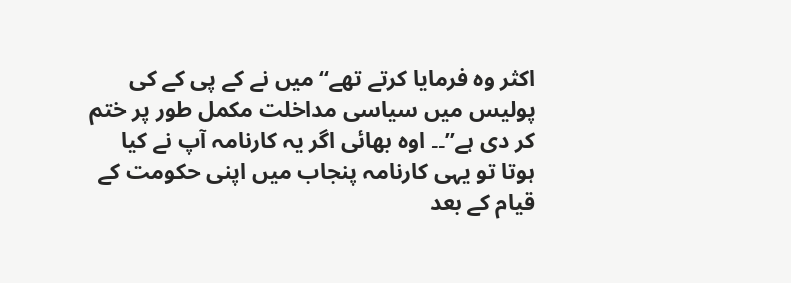اکثر وہ فرمایا کرتے تھے“میں نے کے پی کے کی پولیس میں سیاسی مداخلت مکمل طور پر ختم کر دی ہے”۔۔ اوہ بھائی اگر یہ کارنامہ آپ نے کیا ہوتا تو یہی کارنامہ پنجاب میں اپنی حکومت کے قیام کے بعد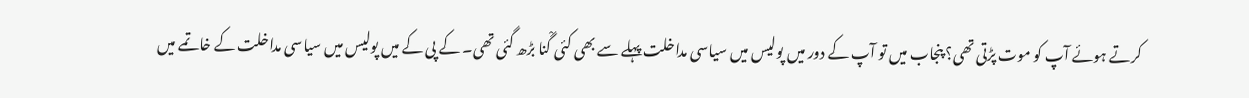کرتے ہوئے آپ کو موت پڑتی تھی؟ پنجاب میں تو آپ کے دور میں پولیس میں سیاسی مداخلت پہلے سے بھی کئی گْنا بڑھ گئی تھی۔ کے پی کے میں پولیس میں سیاسی مداخلت کے خاتمے میں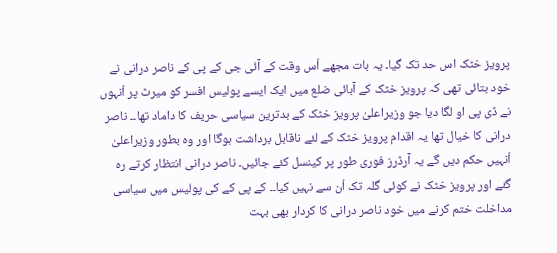پرویز خٹک اس حد تک گیا۔ یہ بات مجھے اْس وقت کے آئی جی کے پی کے ناصر درانی نے خود بتائی تھی کہ پرویز خٹک کے آبائی ضلع میں ایک ایسے پولیس افسر کو میرٹ پر اْنہوں نے ڈی پی او لگا دیا جو وزیراعلیٰ پرویز خٹک کے بدترین سیاسی حریف کا داماد تھا۔۔ ناصر درانی کا خیال تھا یہ اقدام پرویز خٹک کے لئے ناقابل برداشت ہوگا اور وہ بطور وزیراعلیٰ اْنہیں حکم دیں گے یہ آرڈرز فوری طور پر کینسل کئے جائیں۔ ناصر درانی انتظار کرتے رہ گئے اور پرویز خٹک نے کوئی گلہ تک اْن سے نہیں کیا۔۔ کے پی کے کی پولیس میں سیاسی مداخلت ختم کرنے میں خود ناصر درانی کا کردار بھی بہت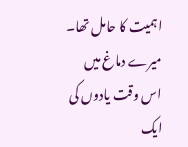اہمیت کا حامل تھا۔ میرے دماغ میں اس وقت یادوں کی ایک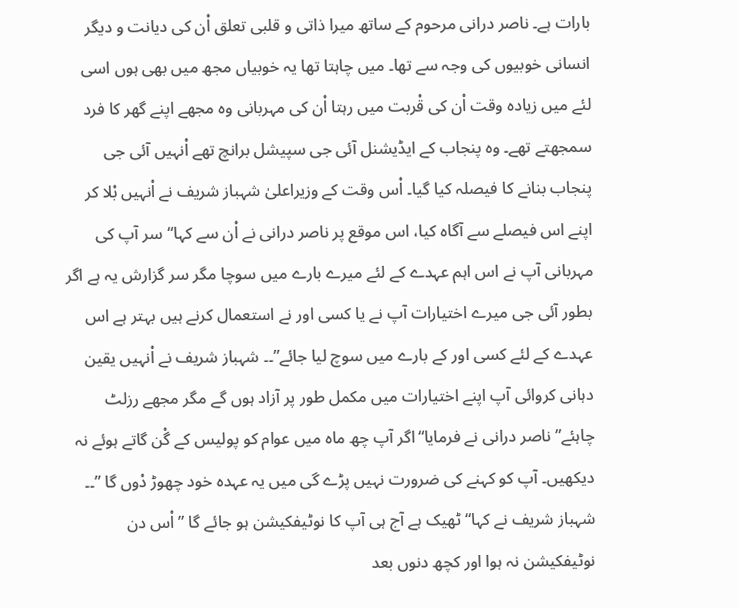بارات ہے۔ ناصر درانی مرحوم کے ساتھ میرا ذاتی و قلبی تعلق اْن کی دیانت و دیگر انسانی خوبیوں کی وجہ سے تھا۔ میں چاہتا تھا یہ خوبیاں مجھ میں بھی ہوں اسی لئے میں زیادہ وقت اْن کی قْربت میں رہتا اْن کی مہربانی وہ مجھے اپنے گھر کا فرد سمجھتے تھے۔ وہ پنجاب کے ایڈیشنل آئی جی سپیشل برانچ تھے اْنہیں آئی جی پنجاب بنانے کا فیصلہ کیا گیا۔ اْس وقت کے وزیراعلیٰ شہباز شریف نے اْنہیں بْلا کر اپنے اس فیصلے سے آگاہ کیا، اس موقع پر ناصر درانی نے اْن سے کہا“سر آپ کی مہربانی آپ نے اس اہم عہدے کے لئے میرے بارے میں سوچا مگر سر گزارش یہ ہے اگر بطور آئی جی میرے اختیارات آپ نے یا کسی اور نے استعمال کرنے ہیں بہتر ہے اس عہدے کے لئے کسی اور کے بارے میں سوچ لیا جائے”۔۔ شہباز شریف نے اْنہیں یقین دہانی کروائی آپ اپنے اختیارات میں مکمل طور پر آزاد ہوں گے مگر مجھے رزلٹ چاہئے”ناصر درانی نے فرمایا“اگر آپ چھ ماہ میں عوام کو پولیس کے گْن گاتے ہوئے نہ دیکھیں۔ آپ کو کہنے کی ضرورت نہیں پڑے گی میں یہ عہدہ خود چھوڑ دْوں گا ”۔۔ شہباز شریف نے کہا“ٹھیک ہے آج ہی آپ کا نوٹیفکیشن ہو جائے گا ”اْس دن نوٹیفکیشن نہ ہوا اور کچھ دنوں بعد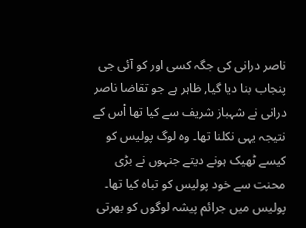ناصر درانی کی جگہ کسی اور کو آئی جی پنجاب بنا دیا گیا, ظاہر ہے جو تقاضا ناصر درانی نے شہباز شریف سے کیا تھا اْس کے نتیجہ یہی نکلنا تھا۔ وہ لوگ پولیس کو کیسے ٹھیک ہونے دیتے جنہوں نے بڑی محنت سے خود پولیس کو تباہ کیا تھا۔ پولیس میں جرائم پیشہ لوگوں کو بھرتی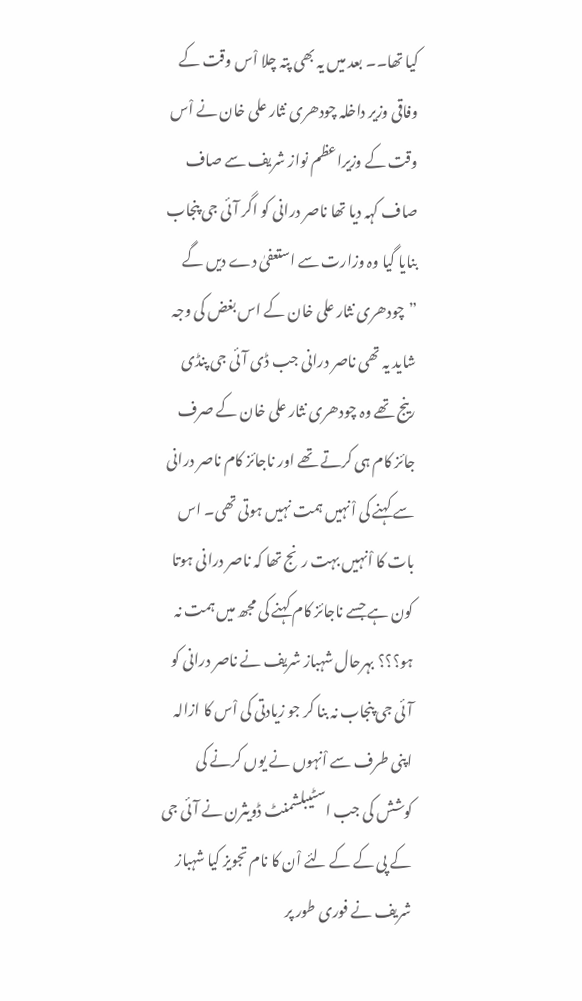کیا تھا۔۔ بعد میں یہ بھی پتہ چلا اْس وقت کے وفاقی وزیر داخلہ چودھری نثار علی خان نے اْس وقت کے وزیراعظم نواز شریف سے صاف صاف کہہ دیا تھا ناصر درانی کو اگر آئی جی پنجاب بنایا گیا وہ وزارت سے استعفیٰ دے دیں گے ”چودھری نثار علی خان کے اس بغض کی وجہ شاید یہ تھی ناصر درانی جب ڈی آئی جی پنڈی رینج تھے وہ چودھری نثار علی خان کے صرف جائز کام ہی کرتے تھے اور ناجائز کام ناصر درانی سے کہنے کی اْنہیں ہمت نہیں ہوتی تھی۔ اس بات کا اْنہیں بہت رنج تھا کہ ناصر درانی ہوتا کون ہے جسے ناجائز کام کہنے کی مجھ میں ہمت نہ ہو؟؟؟ بہرحال شہباز شریف نے ناصر درانی کو آئی جی پنجاب نہ بنا کر جو زیادتی کی اْس کا ازالہ اپنی طرف سے اْنہوں نے یوں کرنے کی کوشش کی جب اسٹیبلشمنٹ ڈویثرن نے آئی جی کے پی کے کے لئے اْن کا نام تجویز کیا شہباز شریف نے فوری طور پر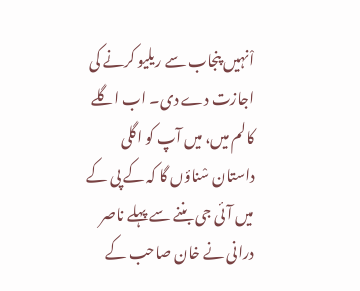اْنہیں پنجاب سے ریلیو کرنے کی اجازت دے دی۔ اب اگلے کالم میں، میں آپ کو اگلی داستان سْناؤں گا کہ کے پی کے میں آئی جی بننے سے پہلے ناصر درانی نے خان صاحب کے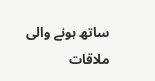ساتھ ہونے والی ملاقات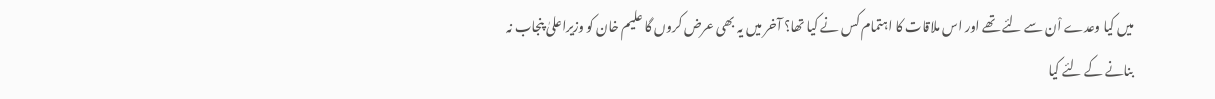میں کیا وعدے اْن سے لئے تھے اور اس ملاقات کا اہتمام کس نے کیا تھا؟ آخر میں یہ بھی عرض کروں گا علیم خان کو وزیراعلیٰ پنجاب نہ بنانے کے لئے کیا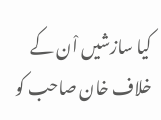کیا سازشیں اْن کے خلاف خان صاحب کو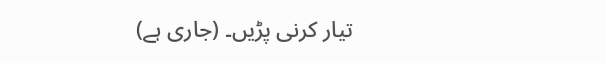تیار کرنی پڑیں۔ (جاری ہے)